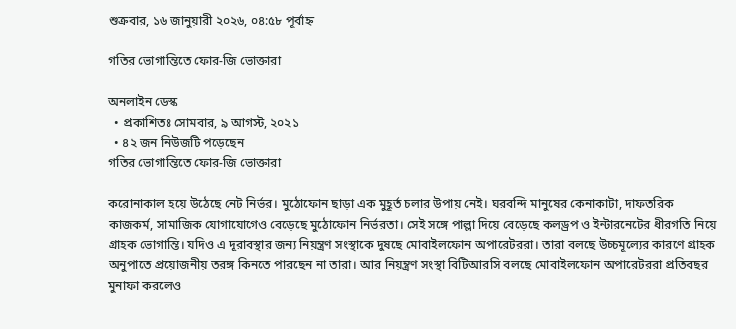শুক্রবার, ১৬ জানুয়ারী ২০২৬, ০৪:৫৮ পূর্বাহ্ন

গতির ভোগান্তিতে ফোর-জি ভোক্তারা

অনলাইন ডেস্ক
  • প্রকাশিতঃ সোমবার, ৯ আগস্ট, ২০২১
  • ৪২ জন নিউজটি পড়েছেন
গতির ভোগান্তিতে ফোর-জি ভোক্তারা

করোনাকাল হয়ে উঠেছে নেট নির্ভর। মুঠোফোন ছাড়া এক মুহূর্ত চলার উপায় নেই। ঘরবন্দি মানুষের কেনাকাটা, দাফতরিক কাজকর্ম, সামাজিক যোগাযোগেও বেড়েছে মুঠোফোন নির্ভরতা। সেই সঙ্গে পাল্লা দিয়ে বেড়েছে কলড্রপ ও ইন্টারনেটের ধীরগতি নিয়ে গ্রাহক ভোগান্তি। যদিও এ দূরাবস্থার জন্য নিয়ন্ত্রণ সংস্থাকে দুষছে মোবাইলফোন অপারেটররা। তারা বলছে উচ্চমূল্যের কারণে গ্রাহক অনুপাতে প্রয়োজনীয় তরঙ্গ কিনতে পারছেন না তারা। আর নিয়ন্ত্রণ সংস্থা বিটিআরসি বলছে মোবাইলফোন অপারেটররা প্রতিবছর মুনাফা করলেও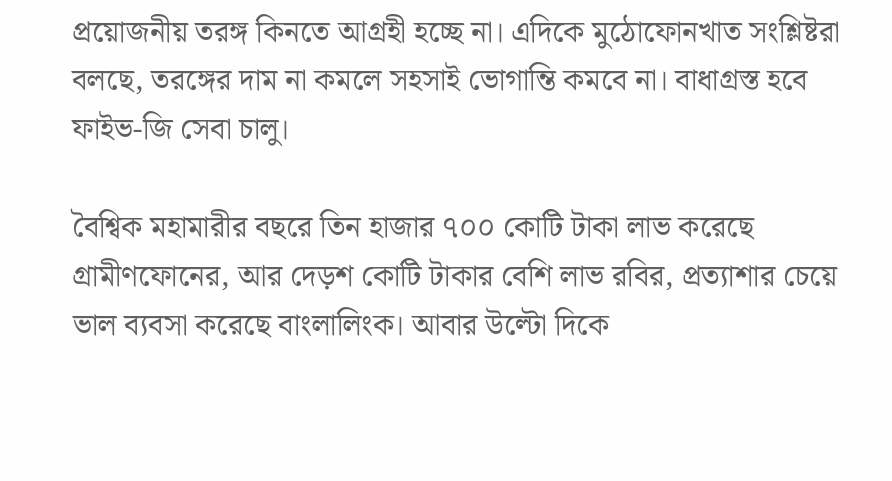প্রয়োজনীয় তরঙ্গ কিনতে আগ্রহী হচ্ছে না। এদিকে মুঠোফোনখাত সংশ্লিষ্টরা বলছে, তরঙ্গের দাম না কমলে সহসাই ভোগান্তি কমবে না। বাধাগ্রস্ত হবে ফাইভ-জি সেবা চালু।

বৈশ্বিক মহামারীর বছরে তিন হাজার ৭০০ কোটি টাকা লাভ করেছে গ্রামীণফোনের, আর দেড়শ কোটি টাকার বেশি লাভ রবির, প্রত্যাশার চেয়ে ভাল ব্যবসা করেছে বাংলালিংক। আবার উল্টো দিকে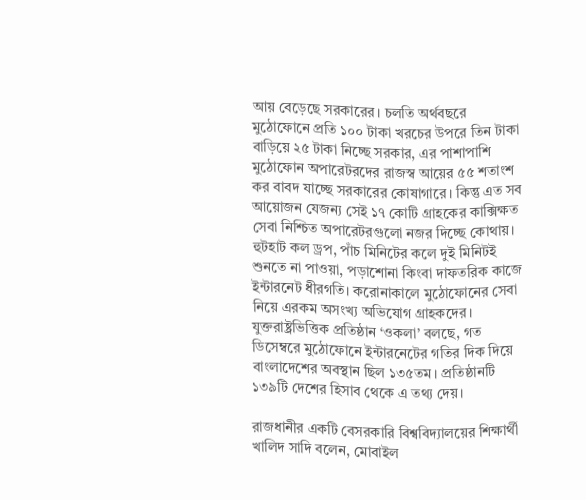আয় বেড়েছে সরকারের। চলতি অর্থবছরে মুঠোফোনে প্রতি ১০০ টাকা খরচের উপরে তিন টাকা বাড়িয়ে ২৫ টাকা নিচ্ছে সরকার, এর পাশাপাশি মুঠোফোন অপারেটরদের রাজস্ব আয়ের ৫৫ শতাংশ কর বাবদ যাচ্ছে সরকারের কোষাগারে। কিন্তু এত সব আয়োজন যেজন্য সেই ১৭ কোটি গ্রাহকের কাক্সিক্ষত সেবা নিশ্চিত অপারেটরগুলো নজর দিচ্ছে কোথায়। হুটহাট কল ড্রপ, পাঁচ মিনিটের কলে দুই মিনিটই শুনতে না পাওয়া, পড়াশোনা কিংবা দাফতরিক কাজে ইন্টারনেট ধীরগতি। করোনাকালে মুঠোফোনের সেবা নিয়ে এরকম অসংখ্য অভিযোগ গ্রাহকদের। যুক্তরাষ্ট্রভিত্তিক প্রতিষ্ঠান ‘ওকলা’ বলছে, গত ডিসেম্বরে মুঠোফোনে ইন্টারনেটের গতির দিক দিয়ে বাংলাদেশের অবস্থান ছিল ১৩৫তম। প্রতিষ্ঠানটি ১৩৯টি দেশের হিসাব থেকে এ তথ্য দেয়।

রাজধানীর একটি বেসরকারি বিশ্ববিদ্যালয়ের শিক্ষার্থী খালিদ সাদি বলেন, মোবাইল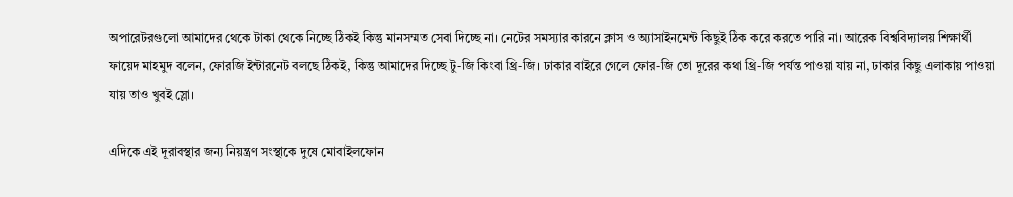অপারেটরগুলো আমাদের থেকে টাকা থেকে নিচ্ছে ঠিকই কিন্তু মানসম্মত সেবা দিচ্ছে না। নেটের সমস্যার কারনে ক্লাস ও অ্যাসাইনমেন্ট কিছুই ঠিক করে করতে পারি না। আরেক বিশ্ববিদ্যালয় শিক্ষার্থী ফায়েদ মাহমুদ বলেন, ফোরজি ইন্টারনেট বলছে ঠিকই, কিন্তু আমাদের দিচ্ছে টু-জি কিংবা থ্রি-জি। ঢাকার বাইরে গেলে ফোর-জি তো দূরের কথা থ্রি-জি পর্যন্ত পাওয়া যায় না, ঢাকার কিছু এলাকায় পাওয়া যায় তাও খুবই স্লো।

এদিকে এই দূরাবস্থার জন্য নিয়ন্ত্রণ সংস্থাকে দুষে মোবাইলফোন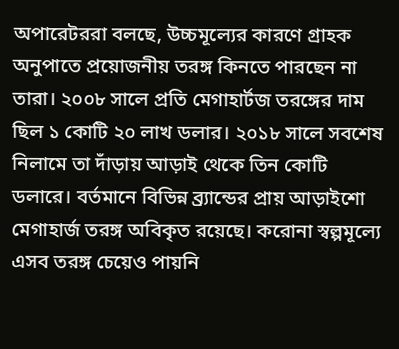অপারেটররা বলছে, উচ্চমূল্যের কারণে গ্রাহক অনুপাতে প্রয়োজনীয় তরঙ্গ কিনতে পারছেন না তারা। ২০০৮ সালে প্রতি মেগাহার্টজ তরঙ্গের দাম ছিল ১ কোটি ২০ লাখ ডলার। ২০১৮ সালে সবশেষ নিলামে তা দাঁড়ায় আড়াই থেকে তিন কোটি ডলারে। বর্তমানে বিভিন্ন ব্র্যান্ডের প্রায় আড়াইশো মেগাহার্জ তরঙ্গ অবিকৃত রয়েছে। করোনা স্বল্পমূল্যে এসব তরঙ্গ চেয়েও পায়নি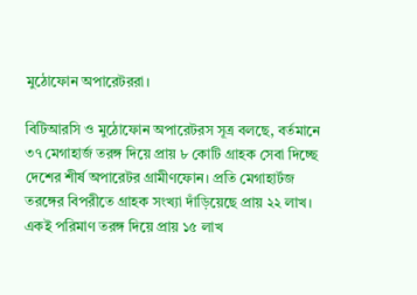মুঠোফোন অপারেটররা।

বিটিআরসি ও মুঠোফোন অপারেটরস সূত্র বলছে, বর্তমানে ৩৭ মেগাহার্জ তরঙ্গ দিয়ে প্রায় ৮ কোটি গ্রাহক সেবা দিচ্ছে দেশের শীর্ষ অপারেটর গ্রামীণফোন। প্রতি মেগাহার্টজ তরঙ্গের বিপরীতে গ্রাহক সংখ্যা দাঁড়িয়েছে প্রায় ২২ লাখ। একই পরিমাণ তরঙ্গ দিয়ে প্রায় ১৫ লাখ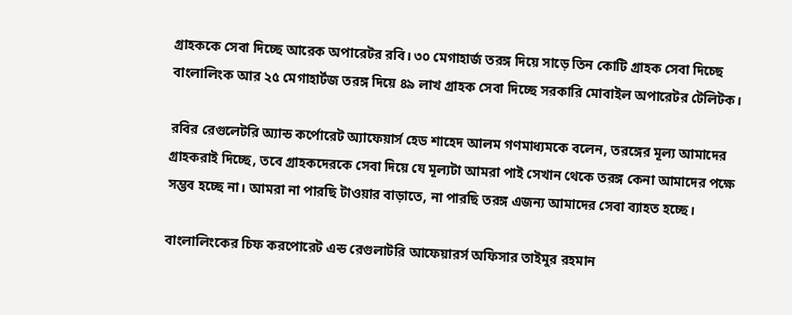গ্রাহককে সেবা দিচ্ছে আরেক অপারেটর রবি। ৩০ মেগাহার্জ তরঙ্গ দিয়ে সাড়ে তিন কোটি গ্রাহক সেবা দিচ্ছে বাংলালিংক আর ২৫ মেগাহার্টজ তরঙ্গ দিয়ে ৪৯ লাখ গ্রাহক সেবা দিচ্ছে সরকারি মোবাইল অপারেটর টেলিটক।

রবির রেগুলেটরি অ্যান্ড কর্পোরেট অ্যাফেয়ার্স হেড শাহেদ আলম গণমাধ্যমকে বলেন, তরঙ্গের মূল্য আমাদের গ্রাহকরাই দিচ্ছে, তবে গ্রাহকদেরকে সেবা দিয়ে যে মূল্যটা আমরা পাই সেখান থেকে তরঙ্গ কেনা আমাদের পক্ষে সম্ভব হচ্ছে না। আমরা না পারছি টাওয়ার বাড়াতে, না পারছি তরঙ্গ এজন্য আমাদের সেবা ব্যাহত হচ্ছে।

বাংলালিংকের চিফ করপোরেট এন্ড রেগুলাটরি আফেয়ারর্স অফিসার তাইমুর রহমান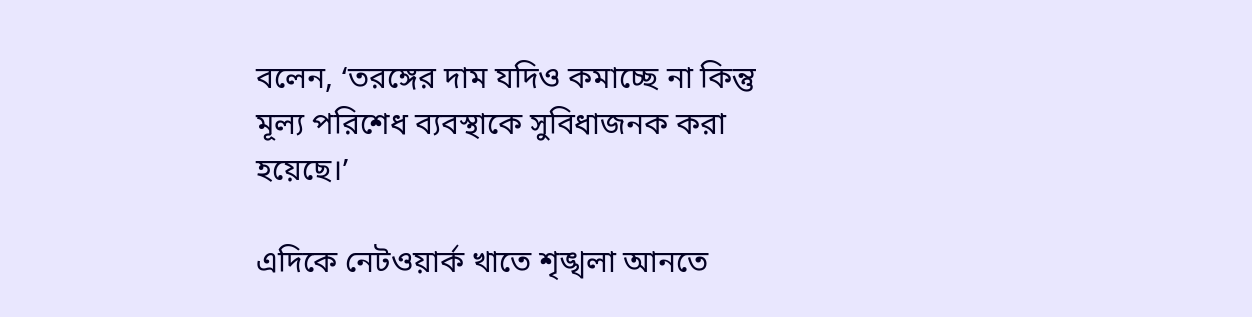বলেন, ‘তরঙ্গের দাম যদিও কমাচ্ছে না কিন্তু মূল্য পরিশেধ ব্যবস্থাকে সুবিধাজনক করা হয়েছে।’

এদিকে নেটওয়ার্ক খাতে শৃঙ্খলা আনতে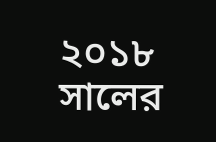২০১৮ সালের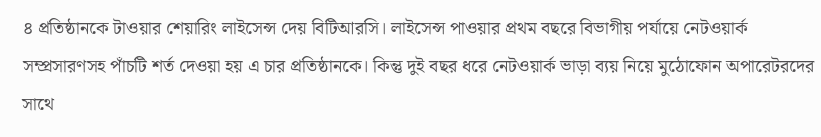৪ প্রতিষ্ঠানকে টাওয়ার শেয়ারিং লাইসেন্স দেয় বিটিআরসি। লাইসেন্স পাওয়ার প্রথম বছরে বিভাগীয় পর্যায়ে নেটওয়ার্ক সম্প্রসারণসহ পাঁচটি শর্ত দেওয়া হয় এ চার প্রতিষ্ঠানকে। কিন্তু দুই বছর ধরে নেটওয়ার্ক ভাড়া ব্যয় নিয়ে মুঠোফোন অপারেটরদের সাথে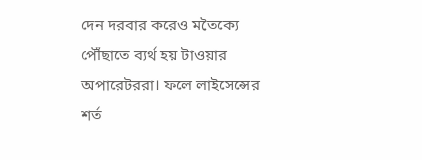দেন দরবার করেও মতৈক্যে পৌঁছাতে ব্যর্থ হয় টাওয়ার অপারেটররা। ফলে লাইসেন্সের শর্ত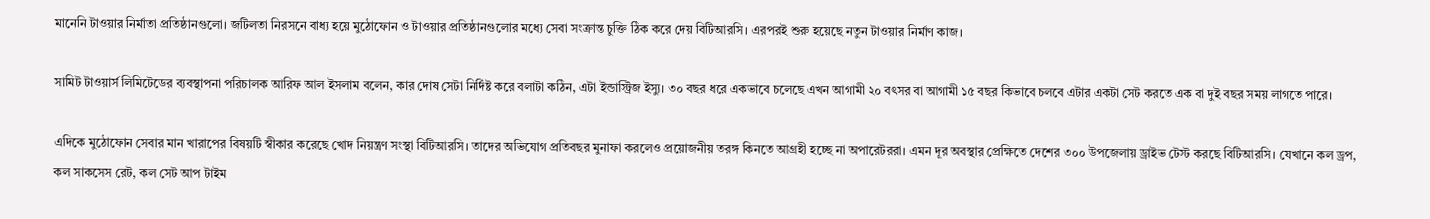মানেনি টাওয়ার নির্মাতা প্রতিষ্ঠানগুলো। জটিলতা নিরসনে বাধ্য হয়ে মুঠোফোন ও টাওয়ার প্রতিষ্ঠানগুলোর মধ্যে সেবা সংক্রান্ত চুক্তি ঠিক করে দেয় বিটিআরসি। এরপরই শুরু হয়েছে নতুন টাওয়ার নির্মাণ কাজ।

সামিট টাওয়ার্স লিমিটেডের ব্যবস্থাপনা পরিচালক আরিফ আল ইসলাম বলেন, কার দোষ সেটা নির্দিষ্ট করে বলাটা কঠিন, এটা ইন্ডাস্ট্রিজ ইস্যু। ৩০ বছর ধরে একভাবে চলেছে এখন আগামী ২০ বৎসর বা আগামী ১৫ বছর কিভাবে চলবে এটার একটা সেট করতে এক বা দুই বছর সময় লাগতে পারে।

এদিকে মুঠোফোন সেবার মান খারাপের বিষয়টি স্বীকার করেছে খোদ নিয়ন্ত্রণ সংস্থা বিটিআরসি। তাদের অভিযোগ প্রতিবছর মুনাফা করলেও প্রয়োজনীয় তরঙ্গ কিনতে আগ্রহী হচ্ছে না অপারেটররা। এমন দূর অবস্থার প্রেক্ষিতে দেশের ৩০০ উপজেলায় ড্রাইভ টেস্ট করছে বিটিআরসি। যেখানে কল ড্রপ, কল সাকসেস রেট, কল সেট আপ টাইম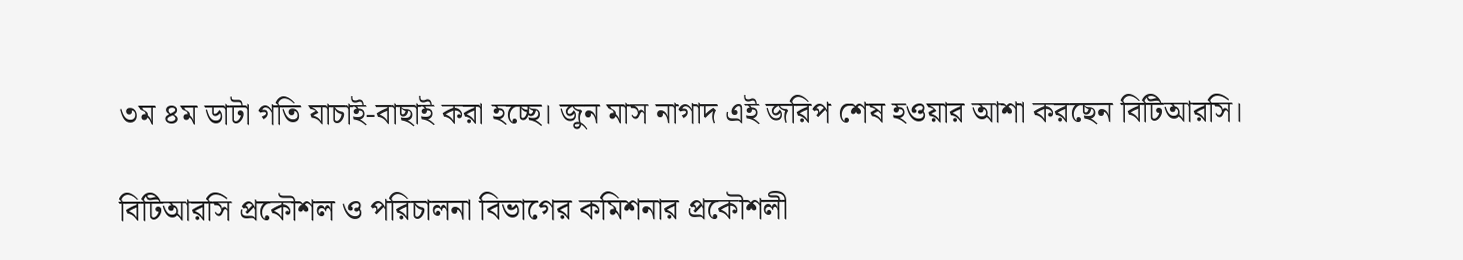৩ম ৪ম ডাটা গতি যাচাই-বাছাই করা হচ্ছে। জুন মাস নাগাদ এই জরিপ শেষ হওয়ার আশা করছেন বিটিআরসি।

বিটিআরসি প্রকৌশল ও পরিচালনা বিভাগের কমিশনার প্রকৌশলী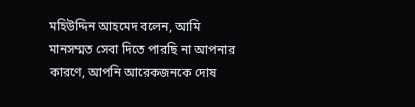মহিউদ্দিন আহমেদ বলেন, আমি মানসম্মত সেবা দিতে পারছি না আপনার কারণে, আপনি আরেকজনকে দোষ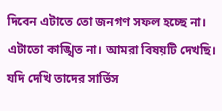দিবেন এটাতে তো জনগণ সফল হচ্ছে না। এটাতো কাঙ্খিত না। আমরা বিষয়টি দেখছি। যদি দেখি তাদের সার্ভিস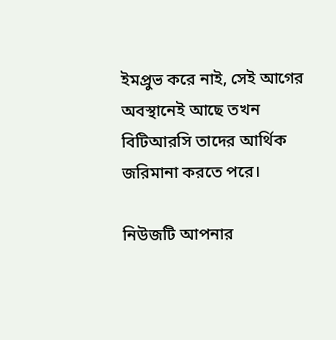ইমপ্রুভ করে নাই, সেই আগের অবস্থানেই আছে তখন বিটিআরসি তাদের আর্থিক জরিমানা করতে পরে।

নিউজটি আপনার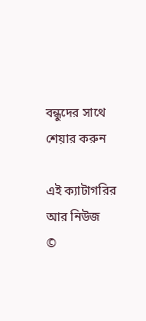বন্ধুদের সাথে শেয়ার করুন

এই ক্যাটাগরির আর নিউজ
©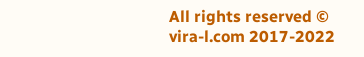All rights reserved © vira-l.com 2017-2022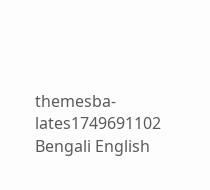themesba-lates1749691102
Bengali English